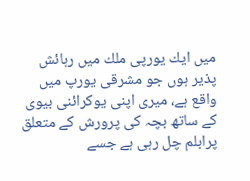ميں ايك يورپى ملك ميں رہائش پذير ہوں جو مشرقى يورپ ميں واقع ہے، ميرى اپنى يوكرائنى بيوى كے ساتھ بچہ كى پرورش كے متعلق پرابلم چل رہى ہے جسے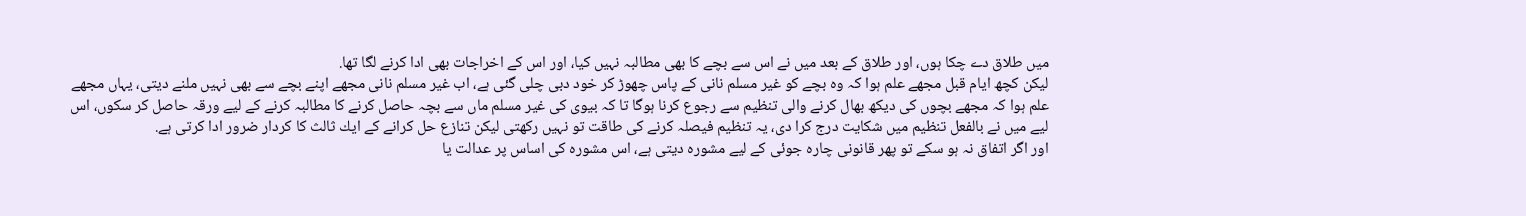ميں طلاق دے چكا ہوں، اور طلاق كے بعد ميں نے اس سے بچے كا بھى مطالبہ نہيں كيا، اور اس كے اخراجات بھى ادا كرنے لگا تھا.
ليكن كچھ ايام قبل مجھے علم ہوا كہ وہ بچے كو غير مسلم نانى كے پاس چھوڑ كر خود دبى چلى گئى ہے، اب غير مسلم نانى مجھے اپنے بچے سے بھى نہيں ملنے ديتى، يہاں مجھے علم ہوا كہ مجھے بچوں كى ديكھ بھال كرنے والى تنظيم سے رجوع كرنا ہوگا تا كہ بيوى كى غير مسلم ماں سے بچہ حاصل كرنے كا مطالبہ كرنے كے ليے ورقہ حاصل كر سكوں، اس ليے ميں نے بالفعل تنظيم ميں شكايت درج كرا دى، يہ تنظيم فيصلہ كرنے كى طاقت تو نہيں ركھتى ليكن تنازع حل كرانے كے ايك ثالث كا كردار ضرور ادا كرتى ہے.
اور اگر اتفاق نہ ہو سكے تو پھر قانونى چارہ جوئى كے ليے مشورہ ديتى ہے، اس مشورہ كى اساس پر عدالت يا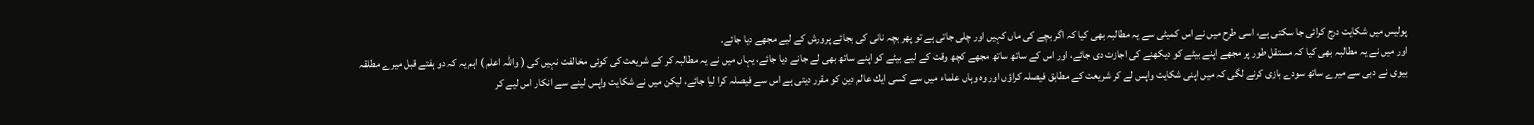پوليس ميں شكايت درج كرائى جا سكتى ہے، اسى طرح ميں نے اس كميٹى سے يہ مطالبہ بھى كيا كہ اگر بچے كى ماں كہيں اور چلى جاتى ہے تو پھر بچہ نانى كى بجائے پرورش كے ليے مجھے ديا جائے.
اور ميں نے يہ مطالبہ بھى كيا كہ مستقل طور پر مجھے اپنے بيٹے كو ديكھنے كى اجازت دى جائے، اور اس كے ساتھ ساتھ مجھے كچھ وقت كے ليے بيٹے كو اپنے ساتھ بھى لے جانے ديا جائے، يہاں ميں نے يہ مطالبہ كر كے شريعت كى كوئى مخالفت نہيں كى ( واللہ اعلم ) اہم يہ كہ دو ہفتے قبل ميرے مطلقہ بيوى نے دبى سے ميرے ساتھ سودے بازى كرنے لگى كہ ميں اپنى شكايت واپس لے كر شريعت كے مطابق فيصلہ كراؤں اور وہ وہاں علماء ميں سے كسى ايك عالم دين كو مقرر ديتى ہے اس سے فيصلہ كرا ليا جائے، ليكن ميں نے شكايت واپس لينے سے انكار اس ليے كر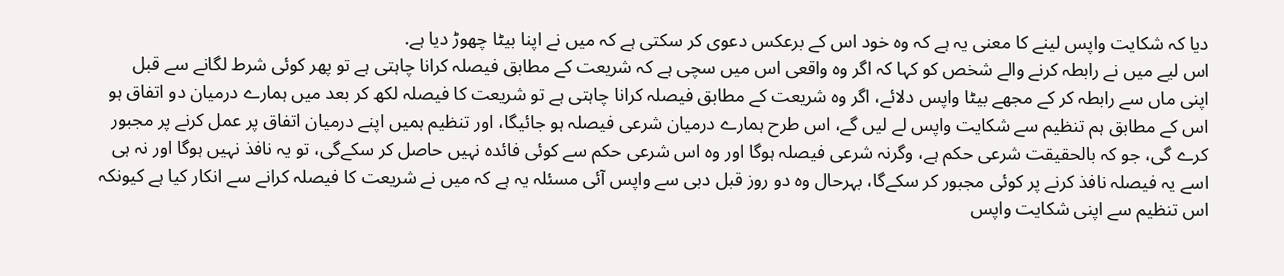ديا كہ شكايت واپس لينے كا معنى يہ ہے كہ وہ خود اس كے برعكس دعوى كر سكتى ہے كہ ميں نے اپنا بيٹا چھوڑ ديا ہے.
اس ليے ميں نے رابطہ كرنے والے شخص كو كہا كہ اگر وہ واقعى اس ميں سچى ہے كہ شريعت كے مطابق فيصلہ كرانا چاہتى ہے تو پھر كوئى شرط لگانے سے قبل اپنى ماں سے رابطہ كر كے مجھے بيٹا واپس دلائے، اگر وہ شريعت كے مطابق فيصلہ كرانا چاہتى ہے تو شريعت كا فيصلہ لكھ كر بعد ميں ہمارے درميان دو اتفاق ہو اس كے مطابق ہم تنظيم سے شكايت واپس لے ليں گے، اس طرح ہمارے درميان شرعى فيصلہ ہو جائيگا، اور تنظيم ہميں اپنے درميان اتفاق پر عمل كرنے پر مجبور كرے گى، جو كہ بالحقيقت شرعى حكم ہے، وگرنہ شرعى فيصلہ ہوگا اور وہ اس شرعى حكم سے كوئى فائدہ نہيں حاصل كر سكےگى، تو يہ نافذ نہيں ہوگا اور نہ ہى اسے يہ فيصلہ نافذ كرنے پر كوئى مجبور كر سكےگا، بہرحال وہ دو روز قبل دبى سے واپس آئى مسئلہ يہ ہے كہ ميں نے شريعت كا فيصلہ كرانے سے انكار كيا ہے كيونكہ اس تنظيم سے اپنى شكايت واپس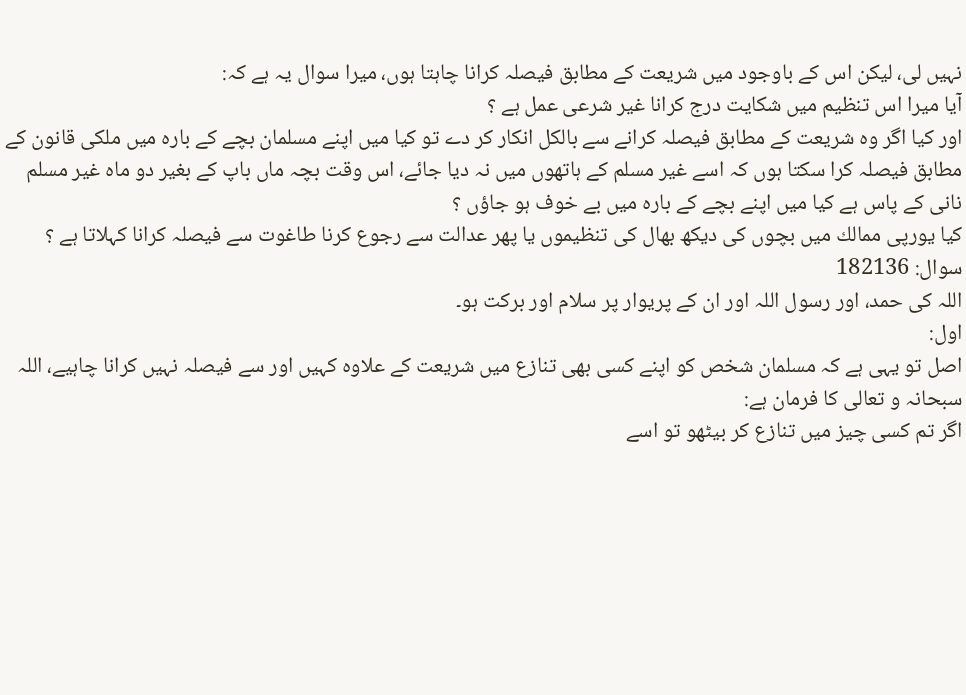نہيں لى، ليكن اس كے باوجود ميں شريعت كے مطابق فيصلہ كرانا چاہتا ہوں، ميرا سوال يہ ہے كہ:
آيا ميرا اس تنظيم ميں شكايت درج كرانا غير شرعى عمل ہے ؟
اور كيا اگر وہ شريعت كے مطابق فيصلہ كرانے سے بالكل انكار كر دے تو كيا ميں اپنے مسلمان بچے كے بارہ ميں ملكى قانون كے مطابق فيصلہ كرا سكتا ہوں كہ اسے غير مسلم كے ہاتھوں ميں نہ ديا جائے، اس وقت بچہ ماں باپ كے بغير دو ماہ غير مسلم نانى كے پاس ہے كيا ميں اپنے بچے كے بارہ ميں بے خوف ہو جاؤں ؟
كيا يورپى ممالك ميں بچوں كى ديكھ بھال كى تنظيموں يا پھر عدالت سے رجوع كرنا طاغوت سے فيصلہ كرانا كہلاتا ہے ؟
سوال: 182136
اللہ کی حمد، اور رسول اللہ اور ان کے پریوار پر سلام اور برکت ہو۔
اول:
اصل تو يہى ہے كہ مسلمان شخص كو اپنے كسى بھى تنازع ميں شريعت كے علاوہ كہيں اور سے فيصلہ نہيں كرانا چاہيے، اللہ سبحانہ و تعالى كا فرمان ہے:
اگر تم كسى چيز ميں تنازع كر بيٹھو تو اسے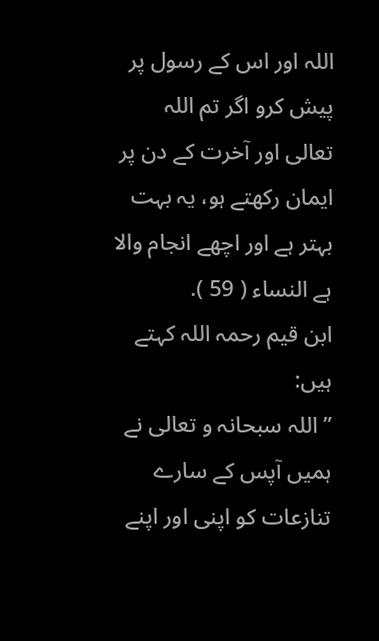اللہ اور اس كے رسول پر پيش كرو اگر تم اللہ تعالى اور آخرت كے دن پر ايمان ركھتے ہو، يہ بہت بہتر ہے اور اچھے انجام والا ہے النساء ( 59 ).
ابن قيم رحمہ اللہ كہتے ہيں:
” اللہ سبحانہ و تعالى نے ہميں آپس كے سارے تنازعات كو اپنى اور اپنے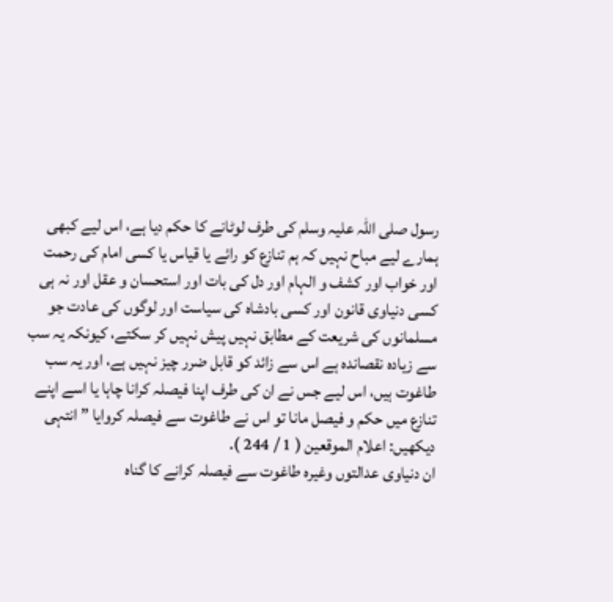رسول صلى اللہ عليہ وسلم كى طرف لوٹانے كا حكم ديا ہے، اس ليے كبھى ہمارے ليے مباح نہيں كہ ہم تنازع كو رائے يا قياس يا كسى امام كى رحمت اور خواب اور كشف و الہام اور دل كى بات اور استحسان و عقل اور نہ ہى كسى دنياوى قانون اور كسى بادشاہ كى سياست اور لوگوں كى عادت جو مسلمانوں كى شريعت كے مطابق نہيں پيش نہيں كر سكتے، كيونكہ يہ سب سے زيادہ نقصاندہ ہے اس سے زائد كو قابل ضرر چيز نہيں ہے، اور يہ سب طاغوت ہيں، اس ليے جس نے ان كى طرف اپنا فيصلہ كرانا چاہا يا اسے اپنے تنازع ميں حكم و فيصل مانا تو اس نے طاغوت سے فيصلہ كروايا ” انتہى
ديكھيں: اعلام الموقعين ( 1 / 244 ).
ان دنياوى عدالتوں وغيرہ طاغوت سے فيصلہ كرانے كا گناہ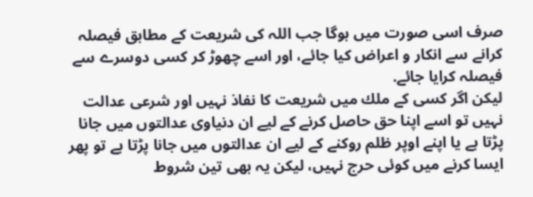صرف اسى صورت ميں ہوگا جب اللہ كى شريعت كے مطابق فيصلہ كرانے سے انكار و اعراض كيا جائے، اور اسے چھوڑ كر كسى دوسرے سے فيصلہ كرايا جائے.
ليكن اگر كسى كے ملك ميں شريعت كا نفاذ نہيں اور شرعى عدالت نہيں تو اسے اپنا حق حاصل كرنے كے ليے ان دنياوى عدالتوں ميں جانا پڑتا ہے يا اپنے اوپر ظلم روكنے كے ليے ان عدالتوں ميں جانا پڑتا ہے تو پھر ايسا كرنے ميں كوئى حرج نہيں، ليكن يہ بھى تين شروط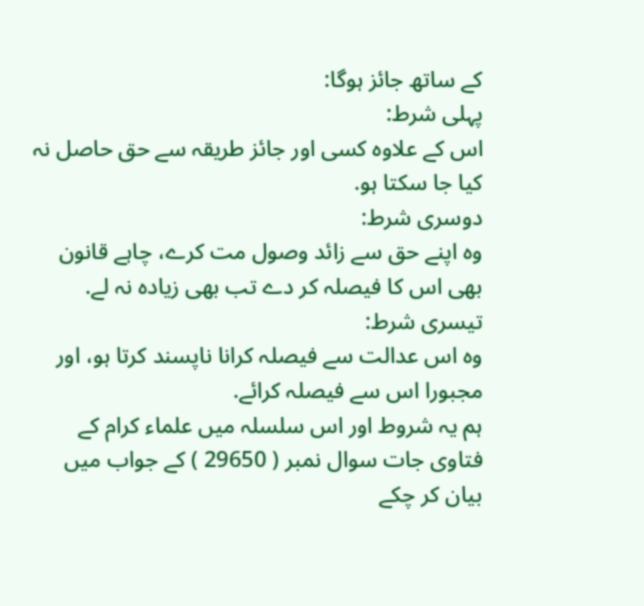كے ساتھ جائز ہوگا:
پہلى شرط:
اس كے علاوہ كسى اور جائز طريقہ سے حق حاصل نہ كيا جا سكتا ہو.
دوسرى شرط:
وہ اپنے حق سے زائد وصول مت كرے، چاہے قانون بھى اس كا فيصلہ كر دے تب بھى زيادہ نہ لے.
تيسرى شرط:
وہ اس عدالت سے فيصلہ كرانا ناپسند كرتا ہو، اور مجبورا اس سے فيصلہ كرائے.
ہم يہ شروط اور اس سلسلہ ميں علماء كرام كے فتاوى جات سوال نمبر ( 29650 ) كے جواب ميں بيان كر چكے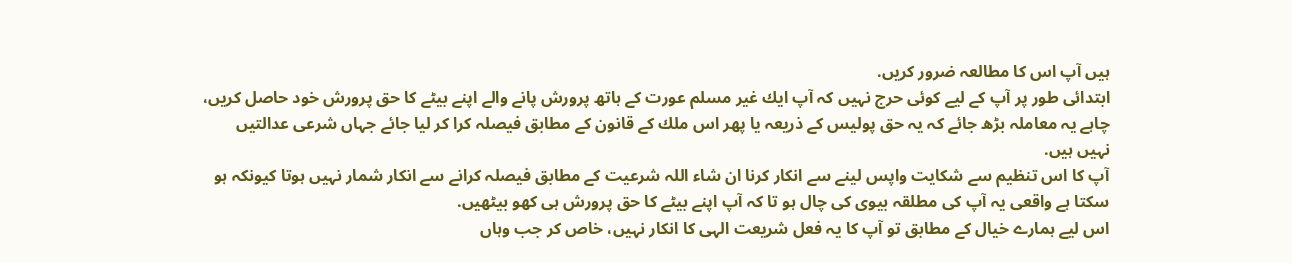ہيں آپ اس كا مطالعہ ضرور كريں.
ابتدائى طور پر آپ كے ليے كوئى حرج نہيں كہ آپ ايك غير مسلم عورت كے ہاتھ پرورش پانے والے اپنے بيٹے كا حق پرورش خود حاصل كريں، چاہے يہ معاملہ بڑھ جائے كہ يہ حق پوليس كے ذريعہ يا پھر اس ملك كے قانون كے مطابق فيصلہ كرا كر ليا جائے جہاں شرعى عدالتيں نہيں ہيں.
آپ كا اس تنظيم سے شكايت واپس لينے سے انكار كرنا ان شاء اللہ شرعيت كے مطابق فيصلہ كرانے سے انكار شمار نہيں ہوتا كيونكہ ہو سكتا ہے واقعى يہ آپ كى مطلقہ بيوى كى چال ہو تا كہ آپ اپنے بيٹے كا حق پرورش ہى كھو بيٹھيں.
اس ليے ہمارے خيال كے مطابق تو آپ كا يہ فعل شريعت الہى كا انكار نہيں، خاص كر جب وہاں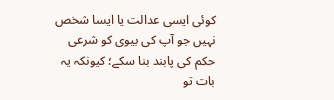كوئى ايسى عدالت يا ايسا شخص نہيں جو آپ كى بيوى كو شرعى حكم كى پابند بنا سكے؛ كيونكہ يہ بات تو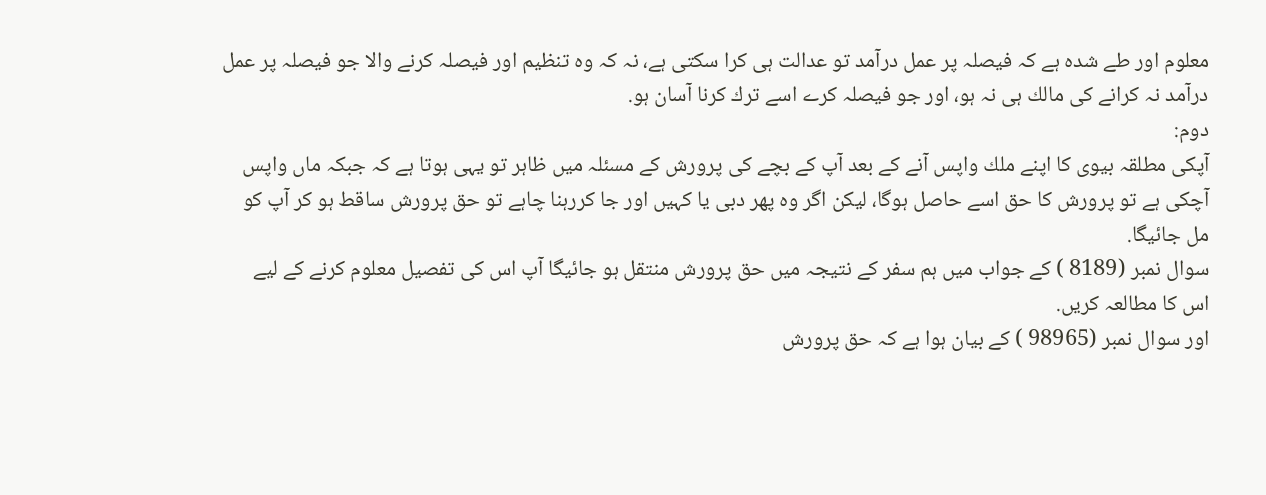معلوم اور طے شدہ ہے كہ فيصلہ پر عمل درآمد تو عدالت ہى كرا سكتى ہے، نہ كہ وہ تنظيم اور فيصلہ كرنے والا جو فيصلہ پر عمل درآمد نہ كرانے كى مالك ہى نہ ہو، اور جو فيصلہ كرے اسے ترك كرنا آسان ہو.
دوم:
آپكى مطلقہ بيوى كا اپنے ملك واپس آنے كے بعد آپ كے بچے كى پرورش كے مسئلہ ميں ظاہر تو يہى ہوتا ہے كہ جبكہ ماں واپس آچكى ہے تو پرورش كا حق اسے حاصل ہوگا، ليكن اگر وہ پھر دبى يا كہيں اور جا كررہنا چاہے تو حق پرورش ساقط ہو كر آپ كو مل جائيگا.
سوال نمبر (8189 ) كے جواب ميں ہم سفر كے نتيجہ ميں حق پرورش منتقل ہو جائيگا آپ اس كى تفصيل معلوم كرنے كے ليے اس كا مطالعہ كريں.
اور سوال نمبر (98965 ) كے بيان ہوا ہے كہ حق پرورش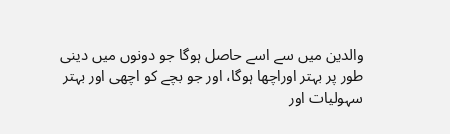والدين ميں سے اسے حاصل ہوگا جو دونوں ميں دينى طور پر بہتر اوراچھا ہوگا، اور جو بچے كو اچھى اور بہتر سہوليات اور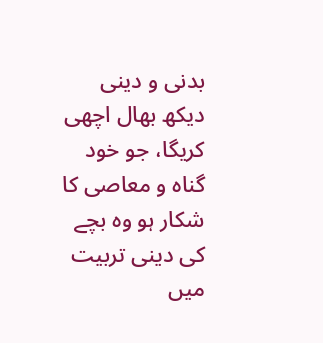بدنى و دينى ديكھ بھال اچھى كريگا، جو خود گناہ و معاصى كا شكار ہو وہ بچے كى دينى تربيت ميں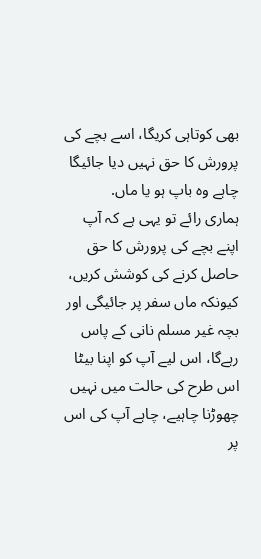بھى كوتاہى كريگا، اسے بچے كى پرورش كا حق نہيں ديا جائيگا چاہے وہ باپ ہو يا ماں.
ہمارى رائے تو يہى ہے كہ آپ اپنے بچے كى پرورش كا حق حاصل كرنے كى كوشش كريں، كيونكہ ماں سفر پر جائيگى اور بچہ غير مسلم نانى كے پاس رہےگا، اس ليے آپ كو اپنا بيٹا اس طرح كى حالت ميں نہيں چھوڑنا چاہيے، چاہے آپ كى اس پر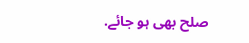صلح بھى ہو جائے.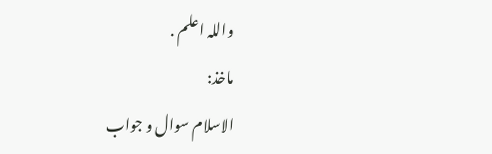واللہ اعلم .
ماخذ:
الاسلام سوال و جواب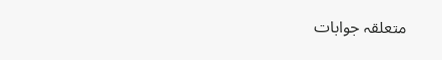متعلقہ جوابات